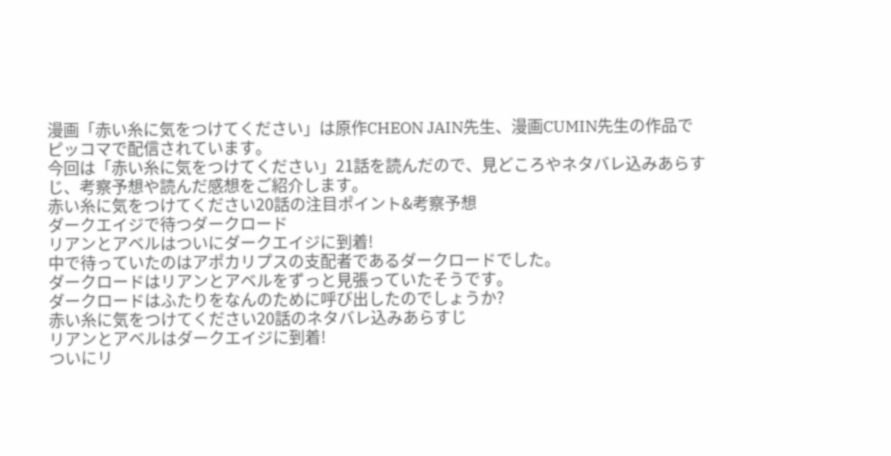漫画「赤い糸に気をつけてください」は原作CHEON JAIN先生、漫画CUMIN先生の作品でピッコマで配信されています。
今回は「赤い糸に気をつけてください」21話を読んだので、見どころやネタバレ込みあらすじ、考察予想や読んだ感想をご紹介します。
赤い糸に気をつけてください20話の注目ポイント&考察予想
ダークエイジで待つダークロード
リアンとアベルはついにダークエイジに到着!
中で待っていたのはアポカリプスの支配者であるダークロードでした。
ダークロードはリアンとアベルをずっと見張っていたそうです。
ダークロードはふたりをなんのために呼び出したのでしょうか?
赤い糸に気をつけてください20話のネタバレ込みあらすじ
リアンとアベルはダークエイジに到着!
ついにリ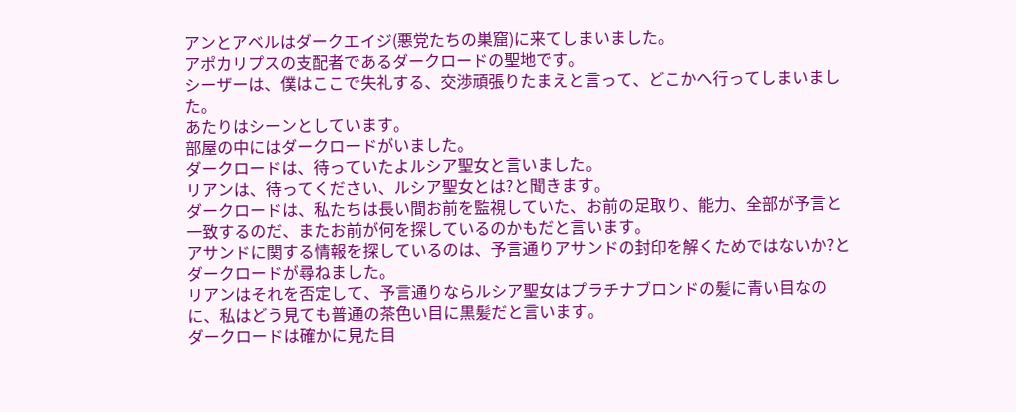アンとアベルはダークエイジ(悪党たちの巣窟)に来てしまいました。
アポカリプスの支配者であるダークロードの聖地です。
シーザーは、僕はここで失礼する、交渉頑張りたまえと言って、どこかへ行ってしまいました。
あたりはシーンとしています。
部屋の中にはダークロードがいました。
ダークロードは、待っていたよルシア聖女と言いました。
リアンは、待ってください、ルシア聖女とは?と聞きます。
ダークロードは、私たちは長い間お前を監視していた、お前の足取り、能力、全部が予言と一致するのだ、またお前が何を探しているのかもだと言います。
アサンドに関する情報を探しているのは、予言通りアサンドの封印を解くためではないか?とダークロードが尋ねました。
リアンはそれを否定して、予言通りならルシア聖女はプラチナブロンドの髪に青い目なのに、私はどう見ても普通の茶色い目に黒髪だと言います。
ダークロードは確かに見た目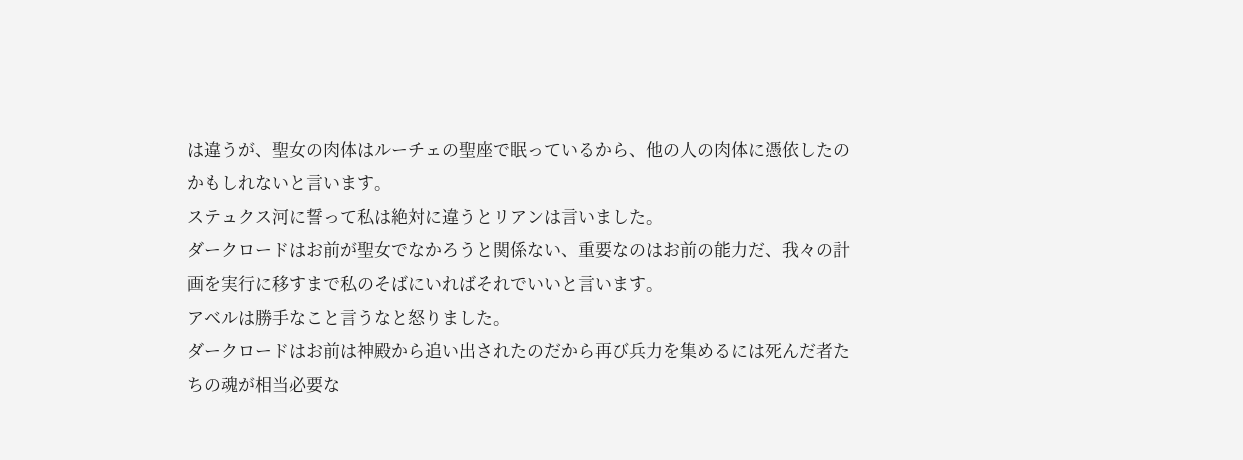は違うが、聖女の肉体はルーチェの聖座で眠っているから、他の人の肉体に憑依したのかもしれないと言います。
ステュクス河に誓って私は絶対に違うとリアンは言いました。
ダークロードはお前が聖女でなかろうと関係ない、重要なのはお前の能力だ、我々の計画を実行に移すまで私のそばにいればそれでいいと言います。
アベルは勝手なこと言うなと怒りました。
ダークロードはお前は神殿から追い出されたのだから再び兵力を集めるには死んだ者たちの魂が相当必要な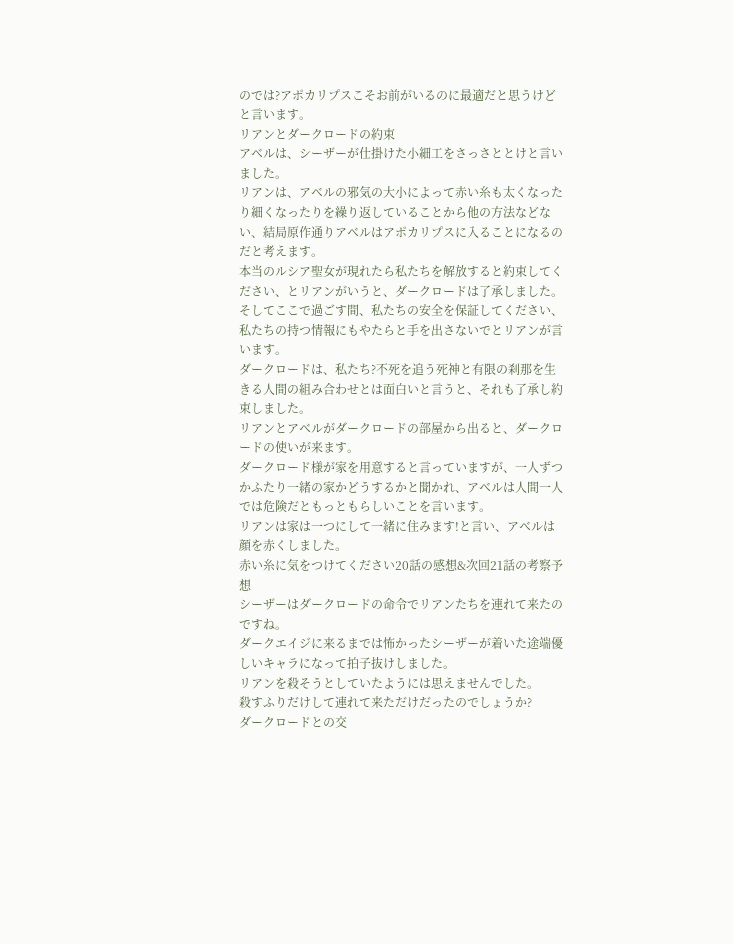のでは?アポカリプスこそお前がいるのに最適だと思うけどと言います。
リアンとダークロードの約束
アベルは、シーザーが仕掛けた小細工をさっさととけと言いました。
リアンは、アベルの邪気の大小によって赤い糸も太くなったり細くなったりを繰り返していることから他の方法などない、結局原作通りアベルはアポカリプスに入ることになるのだと考えます。
本当のルシア聖女が現れたら私たちを解放すると約束してください、とリアンがいうと、ダークロードは了承しました。
そしてここで過ごす間、私たちの安全を保証してください、私たちの持つ情報にもやたらと手を出さないでとリアンが言います。
ダークロードは、私たち?不死を追う死神と有限の刹那を生きる人間の組み合わせとは面白いと言うと、それも了承し約束しました。
リアンとアベルがダークロードの部屋から出ると、ダークロードの使いが来ます。
ダークロード様が家を用意すると言っていますが、一人ずつかふたり一緒の家かどうするかと聞かれ、アベルは人間一人では危険だともっともらしいことを言います。
リアンは家は一つにして一緒に住みます!と言い、アベルは顔を赤くしました。
赤い糸に気をつけてください20話の感想&次回21話の考察予想
シーザーはダークロードの命令でリアンたちを連れて来たのですね。
ダークエイジに来るまでは怖かったシーザーが着いた途端優しいキャラになって拍子抜けしました。
リアンを殺そうとしていたようには思えませんでした。
殺すふりだけして連れて来ただけだったのでしょうか?
ダークロードとの交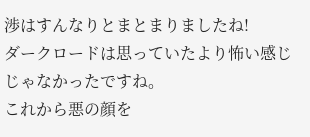渉はすんなりとまとまりましたね!
ダークロードは思っていたより怖い感じじゃなかったですね。
これから悪の顔を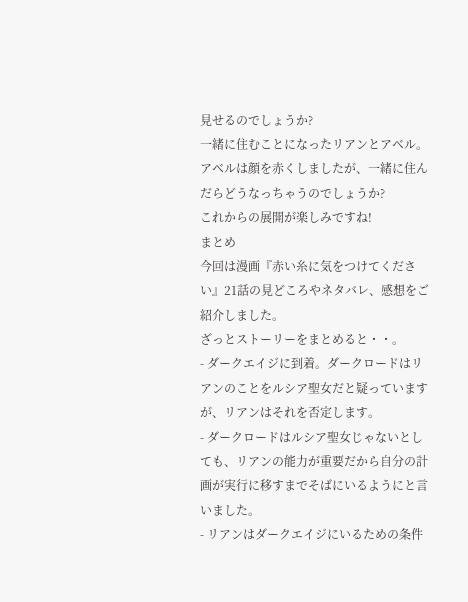見せるのでしょうか?
一緒に住むことになったリアンとアベル。
アベルは顔を赤くしましたが、一緒に住んだらどうなっちゃうのでしょうか?
これからの展開が楽しみですね!
まとめ
今回は漫画『赤い糸に気をつけてください』21話の見どころやネタバレ、感想をご紹介しました。
ざっとストーリーをまとめると・・。
- ダークエイジに到着。ダークロードはリアンのことをルシア聖女だと疑っていますが、リアンはそれを否定します。
- ダークロードはルシア聖女じゃないとしても、リアンの能力が重要だから自分の計画が実行に移すまでそばにいるようにと言いました。
- リアンはダークエイジにいるための条件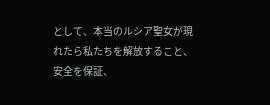として、本当のルシア聖女が現れたら私たちを解放すること、安全を保証、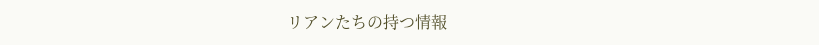リアンたちの持つ情報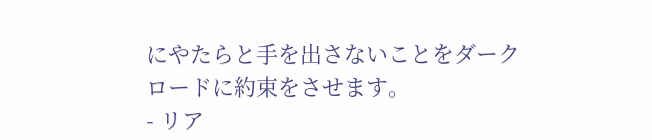にやたらと手を出さないことをダークロードに約束をさせます。
- リア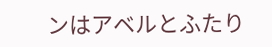ンはアベルとふたり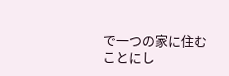で一つの家に住むことにし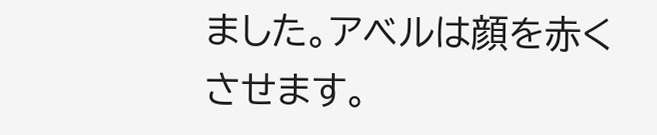ました。アベルは顔を赤くさせます。